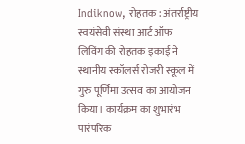Indiknow, रोहतक : अंतर्राष्ट्रीय स्वयंसेवी संस्था आर्ट ऑफ लिविंग की रोहतक इकाई ने स्थानीय स्कॉलर्स रोजरी स्कूल में गुरु पूर्णिमा उत्सव का आयोजन किया। कार्यक्रम का शुभारंभ पारंपरिक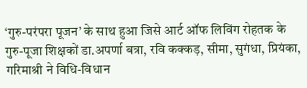‘गुरु-परंपरा पूजन’ के साथ हुआ जिसे आर्ट ऑफ लिविंग रोहतक के गुरु-पूजा शिक्षकों डा.अपर्णा बत्रा, रवि कक्कड़, सीमा, सुगंधा, प्रियंका, गरिमाश्री ने विधि-विधान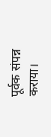पूर्वक संपन्न कराया।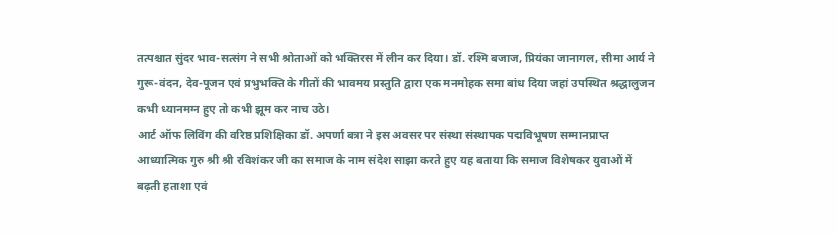तत्पश्चात सुंदर भाव-सत्संग ने सभी श्रोताओं को भक्तिरस में लीन कर दिया। डॉ. रश्मि बजाज, प्रियंका जानागल, सीमा आर्य ने गुरू-वंदन, देव-पूजन एवं प्रभुभक्ति के गीतों की भावमय प्रस्तुति द्वारा एक मनमोहक समा बांध दिया जहां उपस्थित श्रद्धालुजन कभी ध्यानमग्न हुए तो कभी झूम कर नाच उठे।
आर्ट ऑफ लिविंग की वरिष्ठ प्रशिक्षिका डॉ. अपर्णा बत्रा ने इस अवसर पर संस्था संस्थापक पद्मविभूषण सम्मानप्राप्त आध्यात्मिक गुरु श्री श्री रविशंकर जी का समाज के नाम संदेश साझा करते हुए यह बताया कि समाज विशेषकर युवाओं में बढ़ती हताशा एवं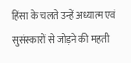हिंसा के चलते उन्हें अध्यात्म एवं सुसंस्कारों से जोड़ने की महती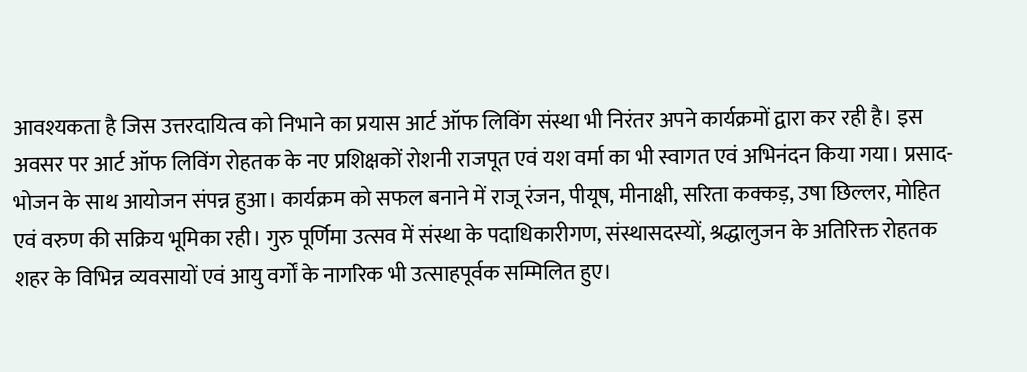आवश्यकता है जिस उत्तरदायित्व को निभाने का प्रयास आर्ट ऑफ लिविंग संस्था भी निरंतर अपने कार्यक्रमों द्वारा कर रही है। इस अवसर पर आर्ट ऑफ लिविंग रोहतक के नए प्रशिक्षकों रोशनी राजपूत एवं यश वर्मा का भी स्वागत एवं अभिनंदन किया गया। प्रसाद- भोजन के साथ आयोजन संपन्न हुआ। कार्यक्रम को सफल बनाने में राजू रंजन, पीयूष, मीनाक्षी, सरिता कक्कड़, उषा छिल्लर, मोहित एवं वरुण की सक्रिय भूमिका रही। गुरु पूर्णिमा उत्सव में संस्था के पदाधिकारीगण, संस्थासदस्यों, श्रद्धालुजन के अतिरिक्त रोहतक शहर के विभिन्न व्यवसायों एवं आयु वर्गों के नागरिक भी उत्साहपूर्वक सम्मिलित हुए।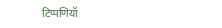टिप्पणियाँ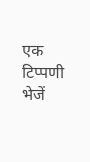एक टिप्पणी भेजें